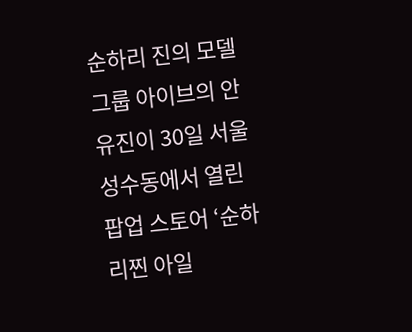순하리 진의 모델 그룹 아이브의 안유진이 30일 서울 성수동에서 열린 팝업 스토어 ‘순하리찐 아일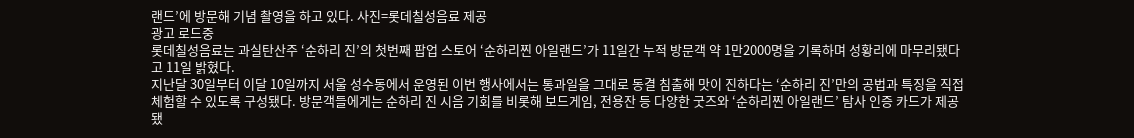랜드’에 방문해 기념 촬영을 하고 있다. 사진=롯데칠성음료 제공
광고 로드중
롯데칠성음료는 과실탄산주 ‘순하리 진’의 첫번째 팝업 스토어 ‘순하리찐 아일랜드’가 11일간 누적 방문객 약 1만2000명을 기록하며 성황리에 마무리됐다고 11일 밝혔다.
지난달 30일부터 이달 10일까지 서울 성수동에서 운영된 이번 행사에서는 통과일을 그대로 동결 침출해 맛이 진하다는 ‘순하리 진’만의 공법과 특징을 직접 체험할 수 있도록 구성됐다. 방문객들에게는 순하리 진 시음 기회를 비롯해 보드게임, 전용잔 등 다양한 굿즈와 ‘순하리찐 아일랜드’ 탐사 인증 카드가 제공됐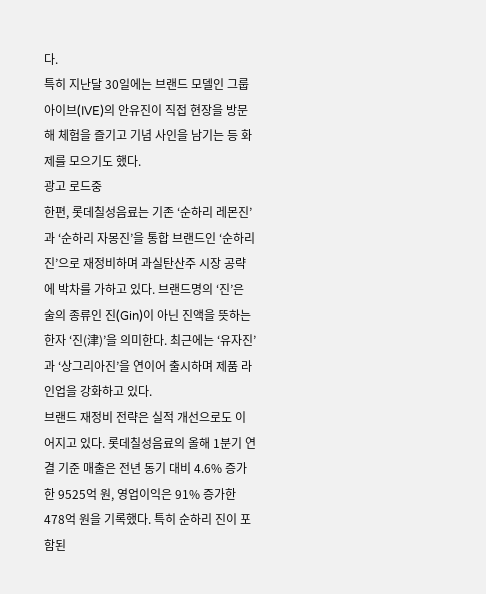다.
특히 지난달 30일에는 브랜드 모델인 그룹 아이브(IVE)의 안유진이 직접 현장을 방문해 체험을 즐기고 기념 사인을 남기는 등 화제를 모으기도 했다.
광고 로드중
한편, 롯데칠성음료는 기존 ‘순하리 레몬진’과 ‘순하리 자몽진’을 통합 브랜드인 ‘순하리 진’으로 재정비하며 과실탄산주 시장 공략에 박차를 가하고 있다. 브랜드명의 ‘진’은 술의 종류인 진(Gin)이 아닌 진액을 뜻하는 한자 ‘진(津)’을 의미한다. 최근에는 ‘유자진’과 ‘상그리아진’을 연이어 출시하며 제품 라인업을 강화하고 있다.
브랜드 재정비 전략은 실적 개선으로도 이어지고 있다. 롯데칠성음료의 올해 1분기 연결 기준 매출은 전년 동기 대비 4.6% 증가한 9525억 원, 영업이익은 91% 증가한 478억 원을 기록했다. 특히 순하리 진이 포함된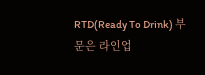RTD(Ready To Drink) 부문은 라인업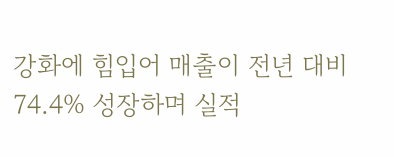강화에 힘입어 매출이 전년 대비 74.4% 성장하며 실적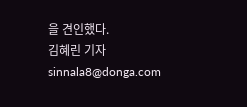을 견인했다.
김혜린 기자 sinnala8@donga.com